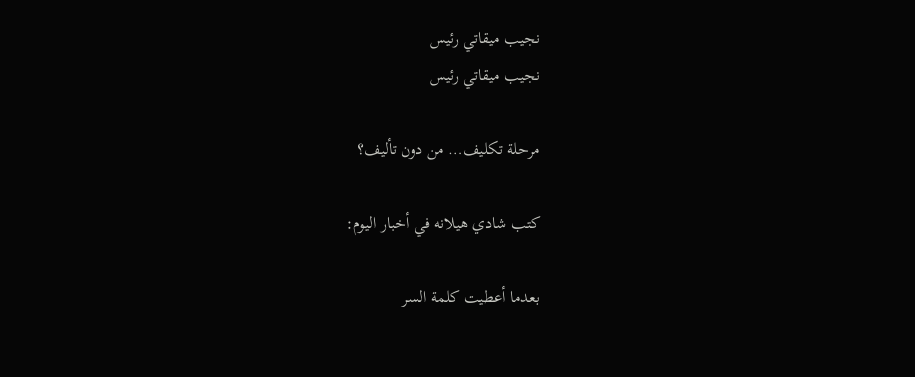نجيب ميقاتي رئيس
نجيب ميقاتي رئيس

مرحلة تكليف… من دون تأليف؟

كتب شادي هيلانه في أخبار اليوم:

بعدما أعطيت كلمة السر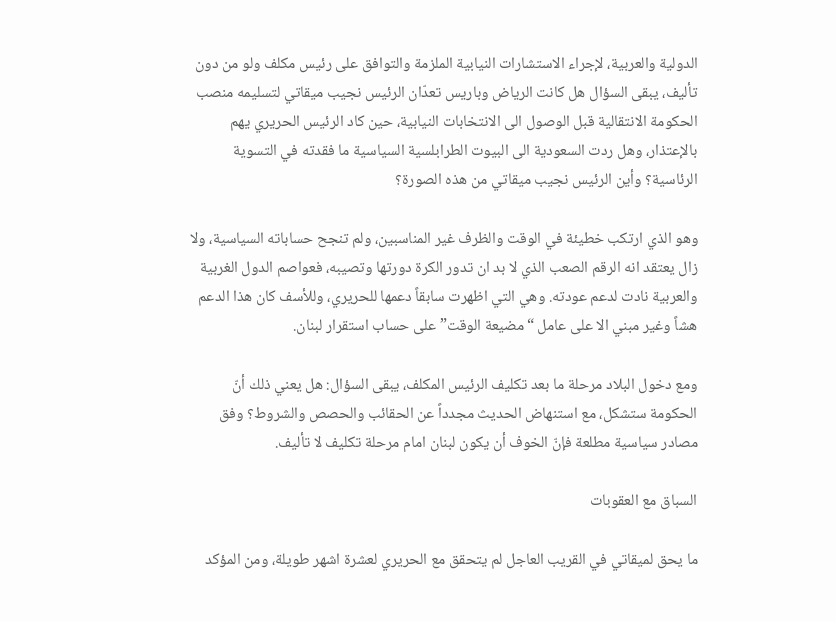الدولية والعربية، لإجراء الاستشارات النيابية الملزمة والتوافق على رئيس مكلف ولو من دون تأليف، يبقى السؤال هل كانت الرياض وباريس تعدّان الرئيس نجيب ميقاتي لتسليمه منصب الحكومة الانتقالية قبل الوصول الى الانتخابات النيابية، حين كاد الرئيس الحريري يهم بالإعتذار، وهل ردت السعودية الى البيوت الطرابلسية السياسية ما فقدته في التسوية الرئاسية؟ وأين الرئيس نجيب ميقاتي من هذه الصورة؟

وهو الذي ارتكب خطيئة في الوقت والظرف غير المناسبين، ولم تنجح حساباته السياسية، ولا زال يعتقد انه الرقم الصعب الذي لا بد ان تدور الكرة دورتها وتصيبه، فعواصم الدول الغربية والعربية نادت لدعم عودته. وهي التي اظهرت سابقاً دعمها للحريري، وللأسف كان هذا الدعم هشاً وغير مبني الا على عامل “مضيعة الوقت” على حساب استقرار لبنان.

ومع دخول البلاد مرحلة ما بعد تكليف الرئيس المكلف، يبقى السؤال: هل يعني ذلك أنّ الحكومة ستشكل، مع استنهاض الحديث مجدداً عن الحقائب والحصص والشروط؟ وفق مصادر سياسية مطلعة فإنّ الخوف أن يكون لبنان امام مرحلة تكليف لا تأليف.

السباق مع العقوبات

ما يحق لميقاتي في القريب العاجل لم يتحقق مع الحريري لعشرة اشهر طويلة، ومن المؤكد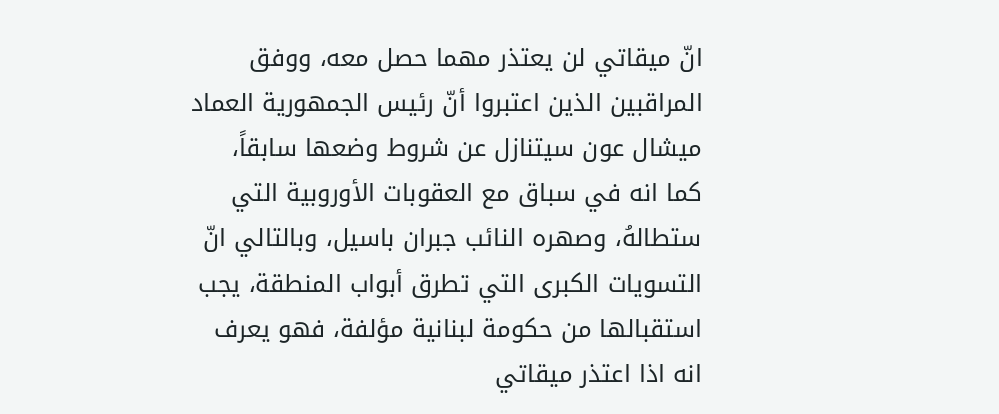انّ ميقاتي لن يعتذر مهما حصل معه، ووفق المراقبين الذين اعتبروا أنّ رئيس الجمهورية العماد ميشال عون سيتنازل عن شروط وضعها سابقاً، كما انه في سباق مع العقوبات الأوروبية التي ستطالهُ، وصهره النائب جبران باسيل، وبالتالي انّ التسويات الكبرى التي تطرق أبواب المنطقة، يجب استقبالها من حكومة لبنانية مؤلفة، فهو يعرف انه اذا اعتذر ميقاتي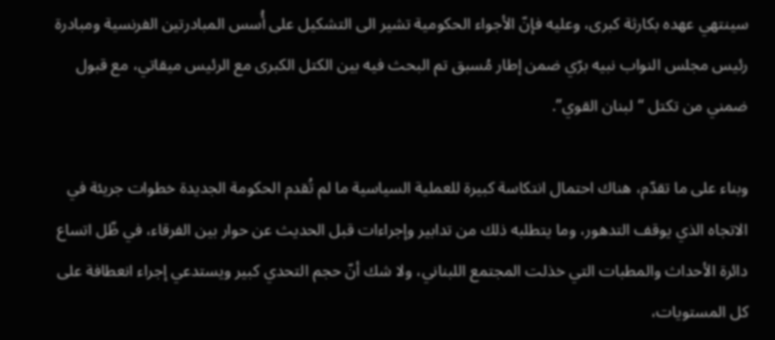سينتهي عهده بكارثة كبرى، وعليه فإنّ الأجواء الحكومية تشير الى التشكيل على أُسس المبادرتين الفرنسية ومبادرة رئيس مجلس النواب نبيه برّي ضمن إطار مُسبق تم البحث فيه بين الكتل الكبرى مع الرئيس ميقاتي، مع قبول ضمني من تكتل “لبنان القوي”.

وبناء على ما تقدّم، هناك احتمال انتكاسة كبيرة للعملية السياسية ما لم تُقدم الحكومة الجديدة خطوات جريئة في الاتجاه الذي يوقف التدهور، وما يتطلبه ذلك من تدابير وإجراءات قبل الحديث عن حوار بين الفرقاء، في ظّل اتساع دائرة الأحداث والمطبات التي خذلت المجتمع اللبناني، ولا شك أنّ حجم التحدي كبير ويستدعي إجراء انعطافة على كل المستويات،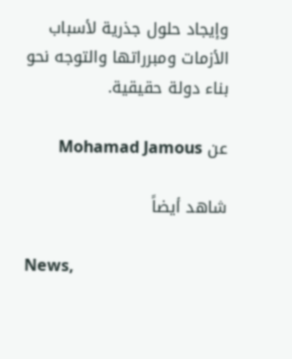وإيجاد حلول جذرية لأسباب الأزمات ومبرراتها والتوجه نحو بناء دولة حقيقية.

عن Mohamad Jamous

شاهد أيضاً

News,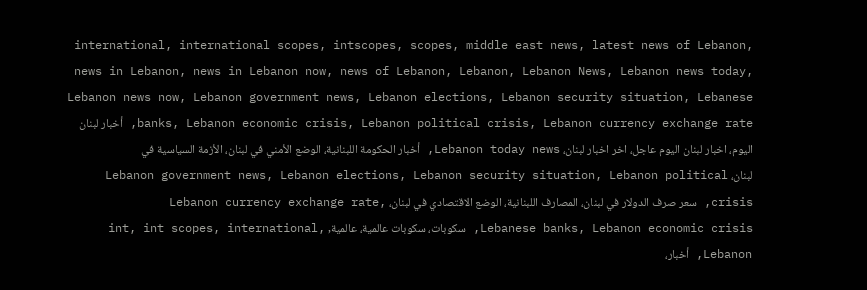international, international scopes, intscopes, scopes, middle east news, latest news of Lebanon, news in Lebanon, news in Lebanon now, news of Lebanon, Lebanon, Lebanon News, Lebanon news today, Lebanon news now, Lebanon government news, Lebanon elections, Lebanon security situation, Lebanese banks, Lebanon economic crisis, Lebanon political crisis, Lebanon currency exchange rate, أخبار لبنان اليوم، اخبار لبنان اليوم عاجل، اخر اخبار لبنان، Lebanon today news, أخبار الحكومة اللبنانية، الوضع الأمني في لبنان، الأزمة السياسية في لبنان، Lebanon government news, Lebanon elections, Lebanon security situation, Lebanon political crisis, سعر صرف الدولار في لبنان، المصارف اللبنانية، الوضع الاقتصادي في لبنان، Lebanon currency exchange rate, Lebanese banks, Lebanon economic crisis, سكوبات، سكوبات عالمية، عالمية, int, int scopes, international, Lebanon, أخبار،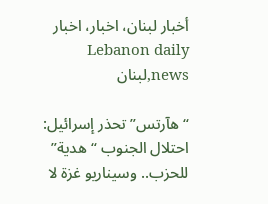أخبار لبنان، اخبار، اخبار Lebanon daily news,لبنان

“هآرتس” تحذر إسرائيل: احتلال الجنوب “هدية” للحزب.. وسيناريو غزة لا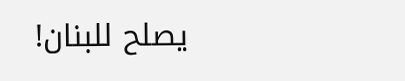يصلح للبنان!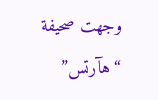وجهت صحيفة “هآرتس”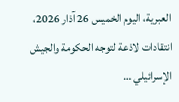العبرية، اليوم الخميس 26 آذار 2026، انتقادات لاذعة لتوجه الحكومة والجيش الإسرائيلي …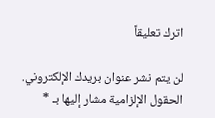اترك تعليقاً

لن يتم نشر عنوان بريدك الإلكتروني. الحقول الإلزامية مشار إليها بـ *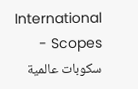International Scopes - سكوبات عالمية